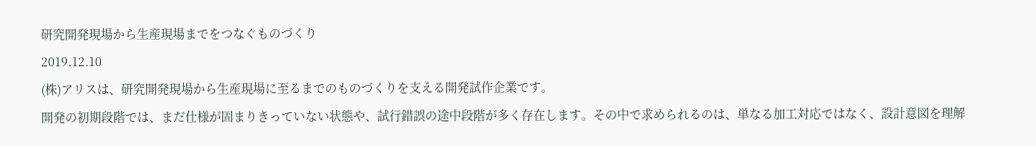研究開発現場から生産現場までをつなぐものづくり
2019.12.10
(株)アリスは、研究開発現場から生産現場に至るまでのものづくりを支える開発試作企業です。
開発の初期段階では、まだ仕様が固まりきっていない状態や、試行錯誤の途中段階が多く存在します。その中で求められるのは、単なる加工対応ではなく、設計意図を理解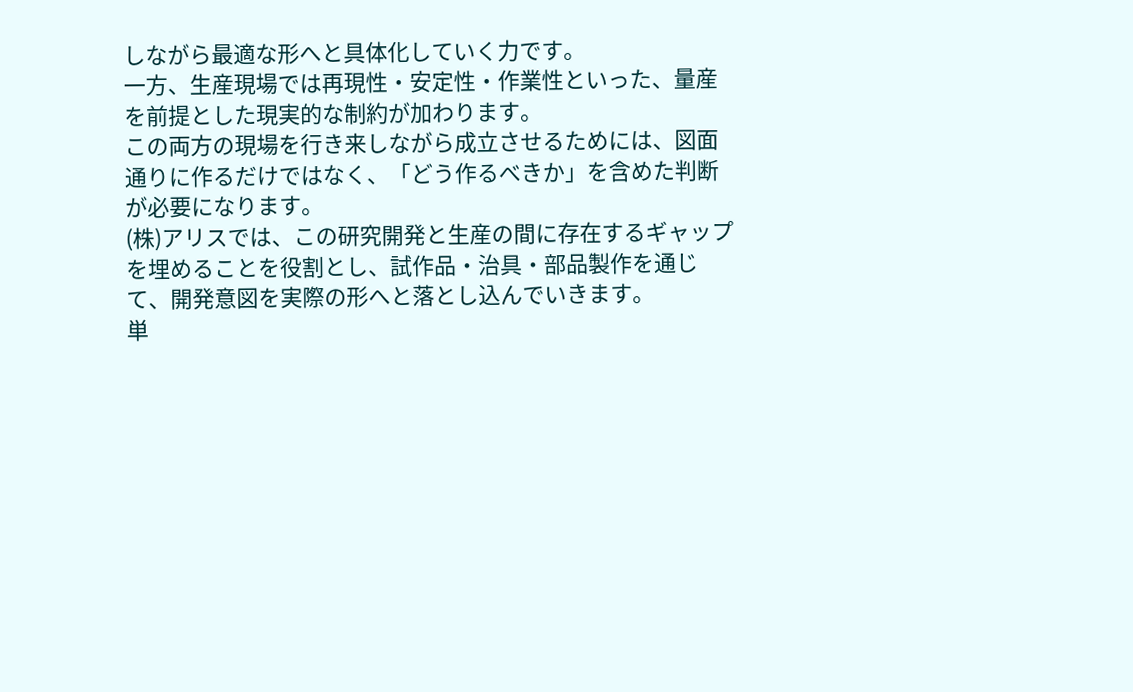しながら最適な形へと具体化していく力です。
一方、生産現場では再現性・安定性・作業性といった、量産を前提とした現実的な制約が加わります。
この両方の現場を行き来しながら成立させるためには、図面通りに作るだけではなく、「どう作るべきか」を含めた判断が必要になります。
(株)アリスでは、この研究開発と生産の間に存在するギャップを埋めることを役割とし、試作品・治具・部品製作を通じて、開発意図を実際の形へと落とし込んでいきます。
単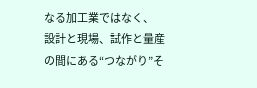なる加工業ではなく、
設計と現場、試作と量産の間にある“つながり”そ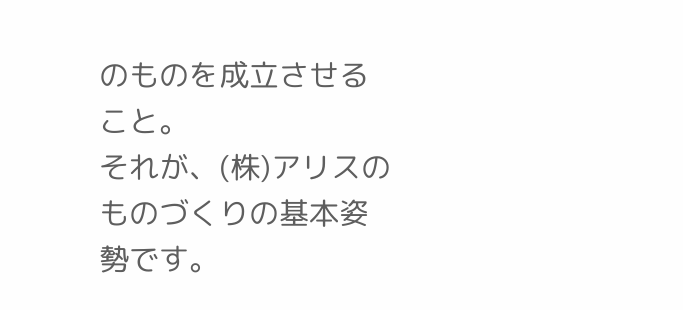のものを成立させること。
それが、(株)アリスのものづくりの基本姿勢です。